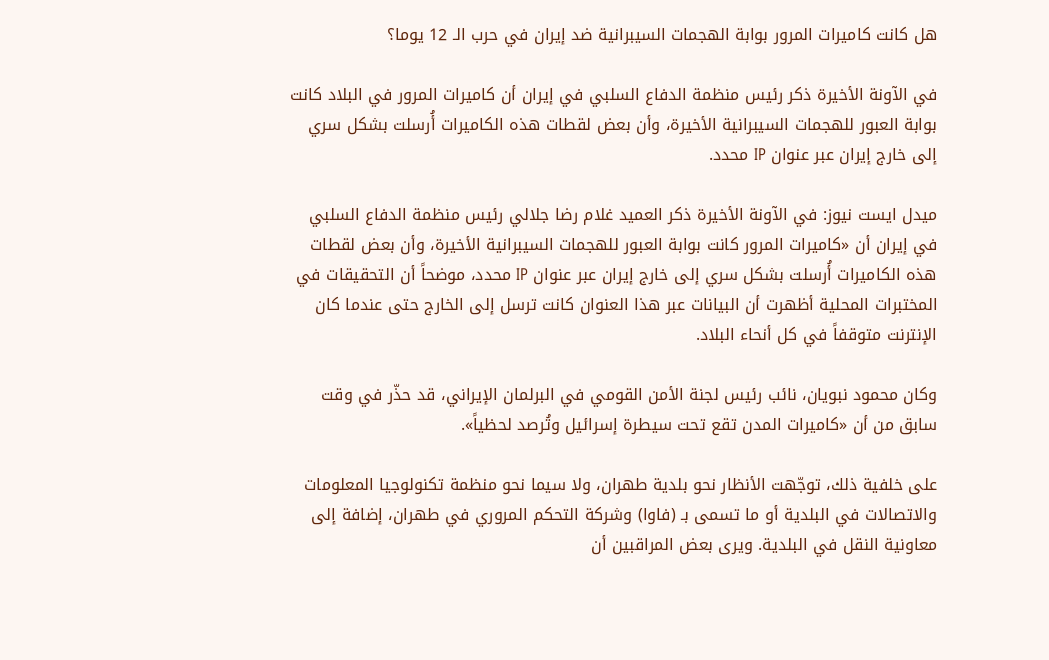هل کانت کامیرات المرور بوابة الهجمات السيبرانية ضد إيران في حرب الـ 12 يوما؟

في الآونة الأخيرة ذكر رئيس منظمة الدفاع السلبي في إيران أن كاميرات المرور في البلاد كانت بوابة العبور للهجمات السيبرانية الأخيرة، وأن بعض لقطات هذه الكاميرات أُرسلت بشكل سري إلى خارج إيران عبر عنوان IP محدد.

ميدل ايست نيوز: في الآونة الأخيرة ذكر العميد غلام رضا جلالي رئيس منظمة الدفاع السلبي في إيران أن «كاميرات المرور كانت بوابة العبور للهجمات السيبرانية الأخيرة، وأن بعض لقطات هذه الكاميرات أُرسلت بشكل سري إلى خارج إيران عبر عنوان IP محدد، موضحاً أن التحقيقات في المختبرات المحلية أظهرت أن البيانات عبر هذا العنوان كانت ترسل إلى الخارج حتى عندما كان الإنترنت متوقفاً في كل أنحاء البلاد.

وكان محمود نبويان، نائب رئيس لجنة الأمن القومي في البرلمان الإيراني، قد حذّر في وقت سابق من أن «كاميرات المدن تقع تحت سيطرة إسرائيل وتُرصد لحظياً».

على خلفية ذلك، توجّهت الأنظار نحو بلدية طهران، ولا سيما نحو منظمة تكنولوجيا المعلومات والاتصالات في البلدية أو ما تسمى بـ (فاوا) وشركة التحكم المروري في طهران، إضافة إلى معاونية النقل في البلدية. ويرى بعض المراقبين أن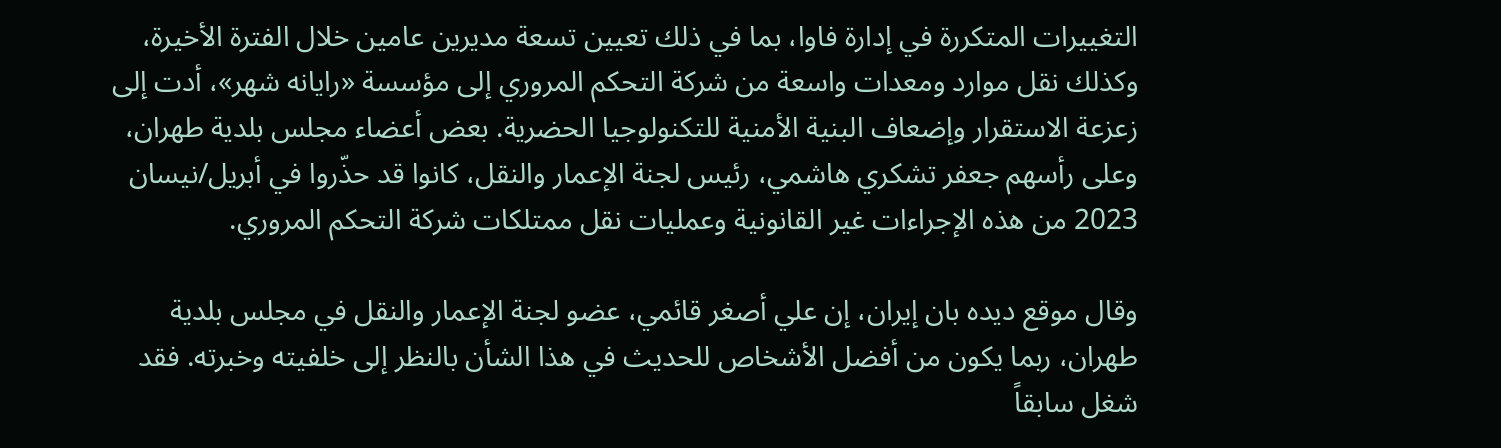التغييرات المتكررة في إدارة فاوا، بما في ذلك تعيين تسعة مديرين عامين خلال الفترة الأخيرة، وكذلك نقل موارد ومعدات واسعة من شركة التحكم المروري إلى مؤسسة «رايانه شهر»، أدت إلى زعزعة الاستقرار وإضعاف البنية الأمنية للتكنولوجيا الحضرية. بعض أعضاء مجلس بلدية طهران، وعلى رأسهم جعفر تشكري هاشمي، رئيس لجنة الإعمار والنقل، كانوا قد حذّروا في أبريل/نيسان 2023 من هذه الإجراءات غير القانونية وعمليات نقل ممتلكات شركة التحكم المروري.

وقال موقع ديده بان إيران، إن علي أصغر قائمي، عضو لجنة الإعمار والنقل في مجلس بلدية طهران، ربما يكون من أفضل الأشخاص للحديث في هذا الشأن بالنظر إلى خلفيته وخبرته. فقد شغل سابقاً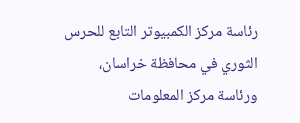رئاسة مركز الكمبيوتر التابع للحرس الثوري في محافظة خراسان، ورئاسة مركز المعلومات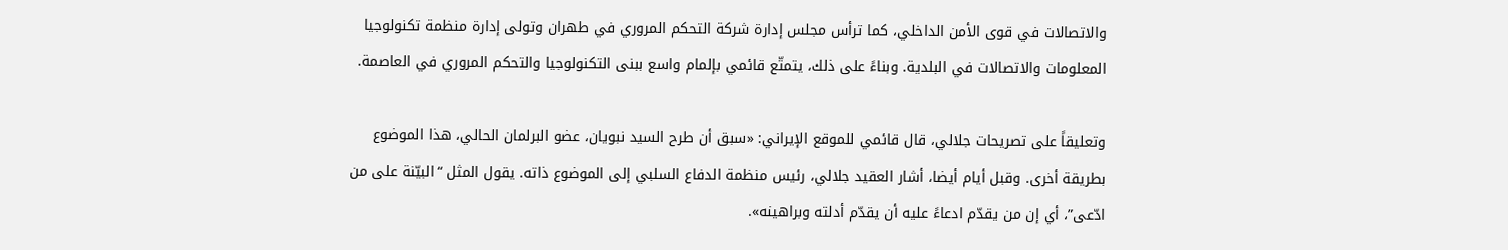والاتصالات في قوى الأمن الداخلي، كما ترأس مجلس إدارة شركة التحكم المروري في طهران وتولى إدارة منظمة تكنولوجيا المعلومات والاتصالات في البلدية. وبناءً على ذلك، يتمتّع قائمي بإلمام واسع ببنى التكنولوجيا والتحكم المروري في العاصمة.

وتعليقاً على تصريحات جلالي، قال قائمي للموقع الإيراني: «سبق أن طرح السيد نبويان، عضو البرلمان الحالي، هذا الموضوع بطريقة أخرى. وقبل أيام أيضا، أشار العقيد جلالي، رئيس منظمة الدفاع السلبي إلى الموضوع ذاته. يقول المثل “البيّنة على من ادّعى”، أي إن من يقدّم ادعاءً عليه أن يقدّم أدلته وبراهينه».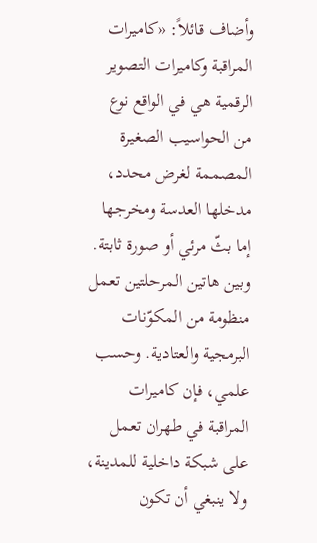وأضاف قائلاً: «كاميرات المراقبة وكاميرات التصوير الرقمية هي في الواقع نوع من الحواسيب الصغيرة المصممة لغرض محدد، مدخلها العدسة ومخرجها إما بثّ مرئي أو صورة ثابتة. وبين هاتين المرحلتين تعمل منظومة من المكوّنات البرمجية والعتادية. وحسب علمي، فإن كاميرات المراقبة في طهران تعمل على شبكة داخلية للمدينة، ولا ينبغي أن تكون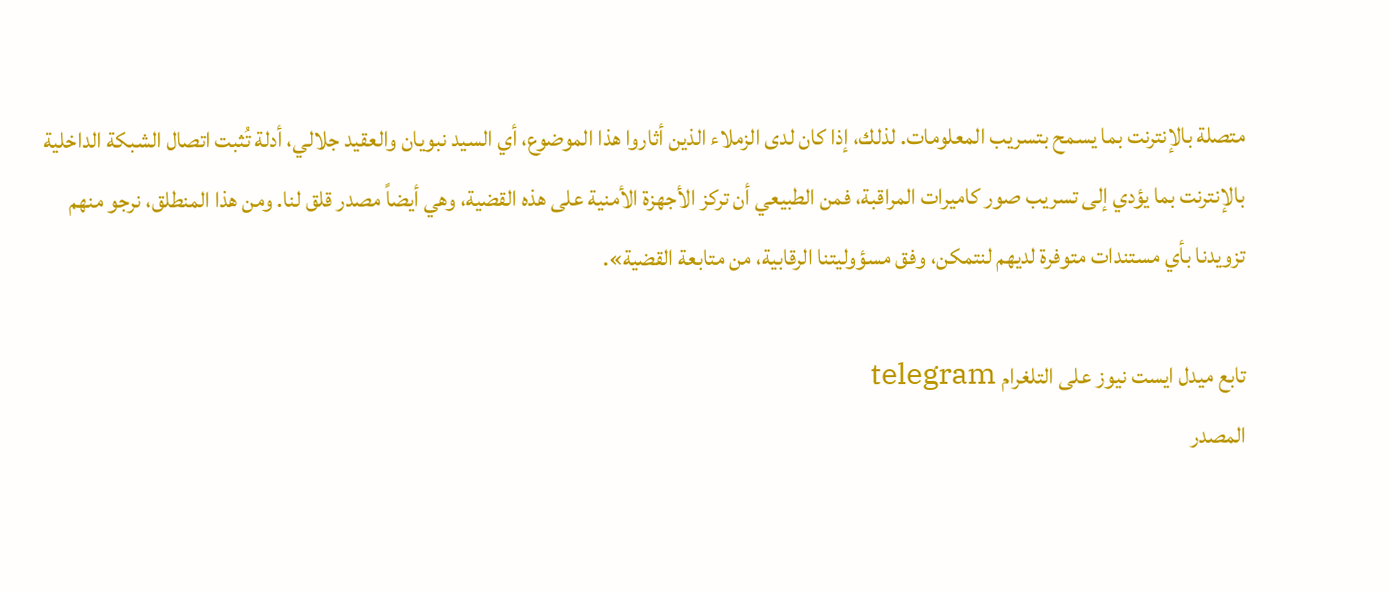متصلة بالإنترنت بما يسمح بتسريب المعلومات. لذلك، إذا كان لدى الزملاء الذين أثاروا هذا الموضوع، أي السيد نبويان والعقيد جلالي، أدلة تُثبت اتصال الشبكة الداخلية بالإنترنت بما يؤدي إلى تسريب صور كاميرات المراقبة، فمن الطبيعي أن تركز الأجهزة الأمنية على هذه القضية، وهي أيضاً مصدر قلق لنا. ومن هذا المنطلق، نرجو منهم تزويدنا بأي مستندات متوفرة لديهم لنتمكن، وفق مسؤوليتنا الرقابية، من متابعة القضية».

تابع ميدل ايست نيوز على التلغرام telegram
المصدر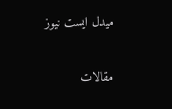ميدل ايست نيوز

مقالات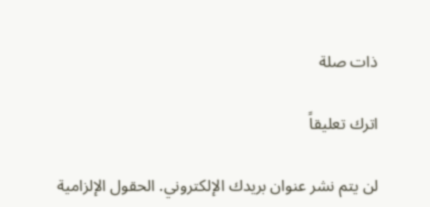ذات صلة

اترك تعليقاً

لن يتم نشر عنوان بريدك الإلكتروني. الحقول الإلزامية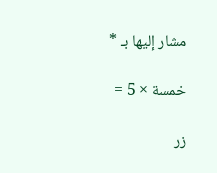مشار إليها بـ *

خمسة × 5 =

زر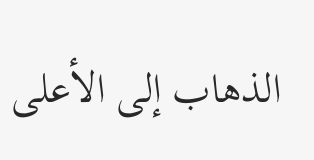الذهاب إلى الأعلى